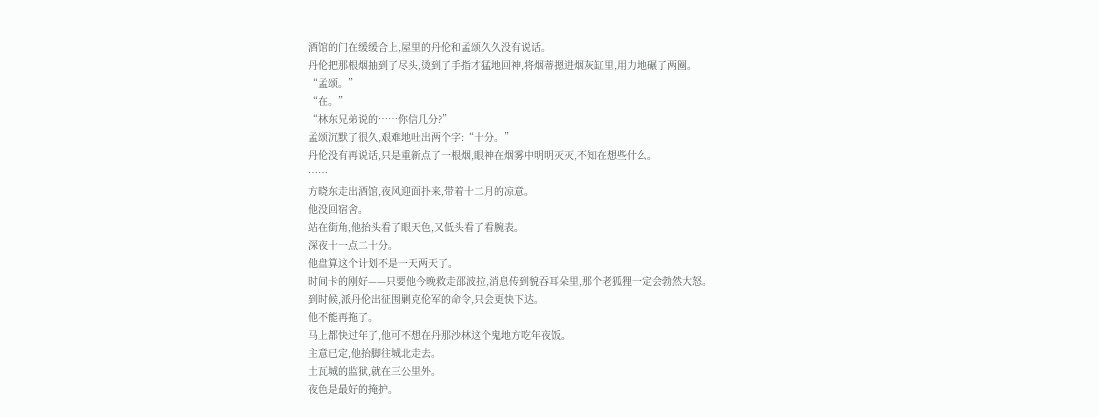酒馆的门在缓缓合上,屋里的丹伦和孟颂久久没有说话。
丹伦把那根烟抽到了尽头,烫到了手指才猛地回神,将烟蒂摁进烟灰缸里,用力地碾了两圈。
“孟颂。”
“在。”
“林东兄弟说的……你信几分?”
孟颂沉默了很久,艰难地吐出两个字:“十分。”
丹伦没有再说话,只是重新点了一根烟,眼神在烟雾中明明灭灭,不知在想些什么。
……
方晓东走出酒馆,夜风迎面扑来,带着十二月的凉意。
他没回宿舍。
站在街角,他抬头看了眼天色,又低头看了看腕表。
深夜十一点二十分。
他盘算这个计划不是一天两天了。
时间卡的刚好——只要他今晚救走邵波拉,消息传到貌吞耳朵里,那个老狐狸一定会勃然大怒。
到时候,派丹伦出征围剿克伦军的命令,只会更快下达。
他不能再拖了。
马上都快过年了,他可不想在丹那沙林这个鬼地方吃年夜饭。
主意已定,他抬脚往城北走去。
土瓦城的监狱,就在三公里外。
夜色是最好的掩护。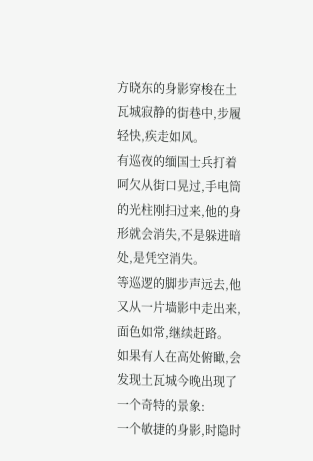方晓东的身影穿梭在土瓦城寂静的街巷中,步履轻快,疾走如风。
有巡夜的缅国士兵打着呵欠从街口晃过,手电筒的光柱刚扫过来,他的身形就会消失,不是躲进暗处,是凭空消失。
等巡逻的脚步声远去,他又从一片墙影中走出来,面色如常,继续赶路。
如果有人在高处俯瞰,会发现土瓦城今晚出现了一个奇特的景象:
一个敏捷的身影,时隐时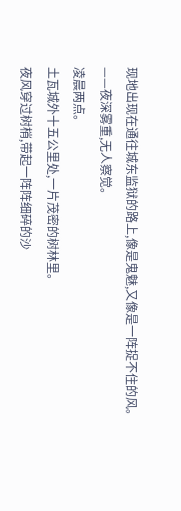现地出现在通往城东监狱的路上,像是鬼魅,又像是一阵捉不住的风。
——夜深雾重,无人察觉。
凌晨两点。
土瓦城外十五公里处,一片茂密的树林里。
夜风穿过树梢,带起一阵阵细碎的沙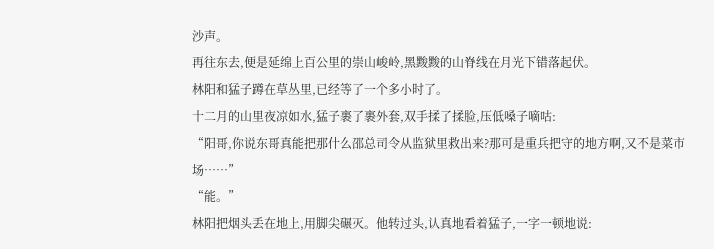沙声。
再往东去,便是延绵上百公里的崇山峻岭,黑黢黢的山脊线在月光下错落起伏。
林阳和猛子蹲在草丛里,已经等了一个多小时了。
十二月的山里夜凉如水,猛子裹了裹外套,双手揉了揉脸,压低嗓子嘀咕:
“阳哥,你说东哥真能把那什么邵总司令从监狱里救出来?那可是重兵把守的地方啊,又不是菜市场……”
“能。”
林阳把烟头丢在地上,用脚尖碾灭。他转过头,认真地看着猛子,一字一顿地说: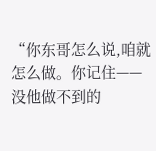“你东哥怎么说,咱就怎么做。你记住——没他做不到的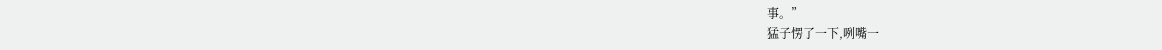事。”
猛子愣了一下,咧嘴一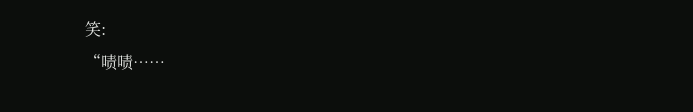笑:
“啧啧……